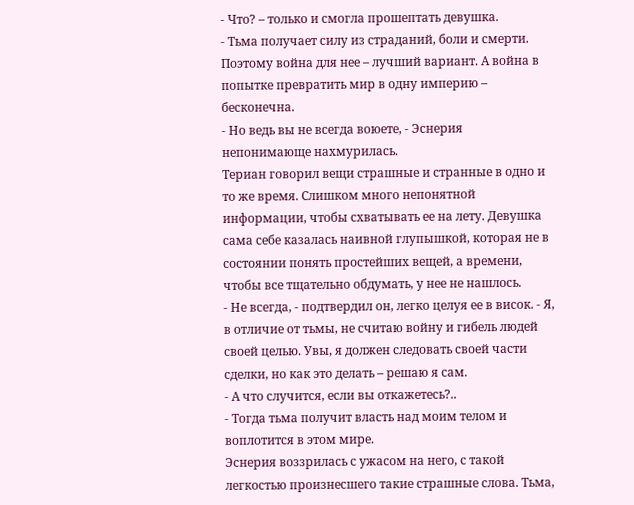- Что? – только и смогла прошептать девушка.
- Тьма получает силу из страданий, боли и смерти. Поэтому война для нее – лучший вариант. А война в попытке превратить мир в одну империю – бесконечна.
- Но ведь вы не всегда воюете, - Эснерия непонимающе нахмурилась.
Териан говорил вещи страшные и странные в одно и то же время. Слишком много непонятной информации, чтобы схватывать ее на лету. Девушка сама себе казалась наивной глупышкой, которая не в состоянии понять простейших вещей, а времени, чтобы все тщательно обдумать, у нее не нашлось.
- Не всегда, - подтвердил он, легко целуя ее в висок. - Я, в отличие от тьмы, не считаю войну и гибель людей своей целью. Увы, я должен следовать своей части сделки, но как это делать – решаю я сам.
- А что случится, если вы откажетесь?..
- Тогда тьма получит власть над моим телом и воплотится в этом мире.
Эснерия воззрилась с ужасом на него, с такой легкостью произнесшего такие страшные слова. Тьма,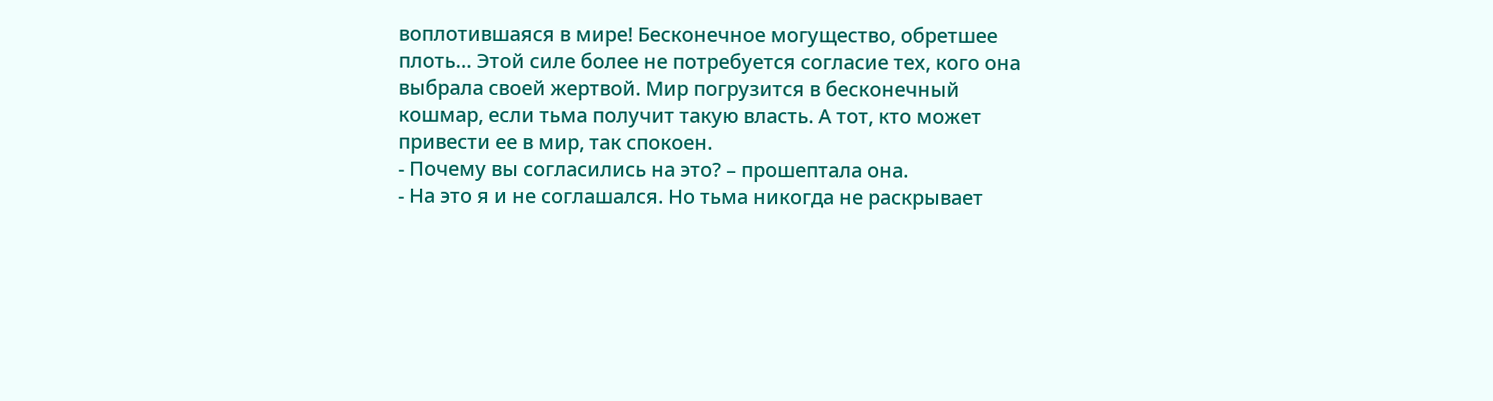воплотившаяся в мире! Бесконечное могущество, обретшее плоть… Этой силе более не потребуется согласие тех, кого она выбрала своей жертвой. Мир погрузится в бесконечный кошмар, если тьма получит такую власть. А тот, кто может привести ее в мир, так спокоен.
- Почему вы согласились на это? – прошептала она.
- На это я и не соглашался. Но тьма никогда не раскрывает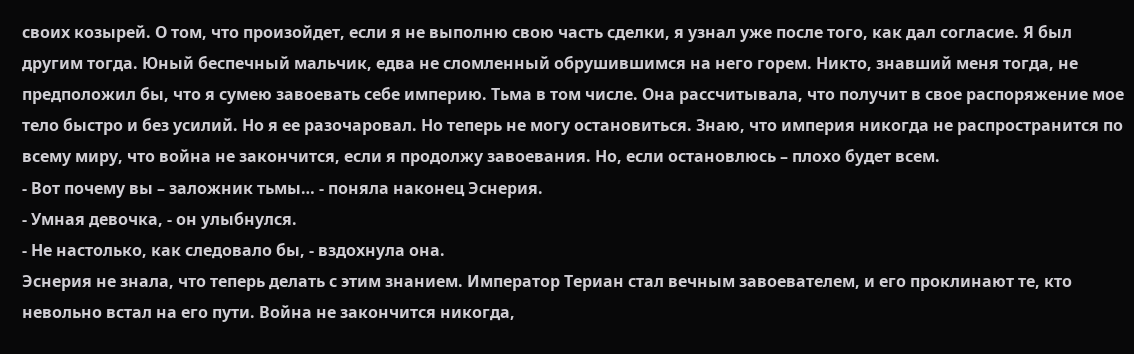своих козырей. О том, что произойдет, если я не выполню свою часть сделки, я узнал уже после того, как дал согласие. Я был другим тогда. Юный беспечный мальчик, едва не сломленный обрушившимся на него горем. Никто, знавший меня тогда, не предположил бы, что я сумею завоевать себе империю. Тьма в том числе. Она рассчитывала, что получит в свое распоряжение мое тело быстро и без усилий. Но я ее разочаровал. Но теперь не могу остановиться. Знаю, что империя никогда не распространится по всему миру, что война не закончится, если я продолжу завоевания. Но, если остановлюсь – плохо будет всем.
- Вот почему вы – заложник тьмы… - поняла наконец Эснерия.
- Умная девочка, - он улыбнулся.
- Не настолько, как следовало бы, - вздохнула она.
Эснерия не знала, что теперь делать с этим знанием. Император Териан стал вечным завоевателем, и его проклинают те, кто невольно встал на его пути. Война не закончится никогда,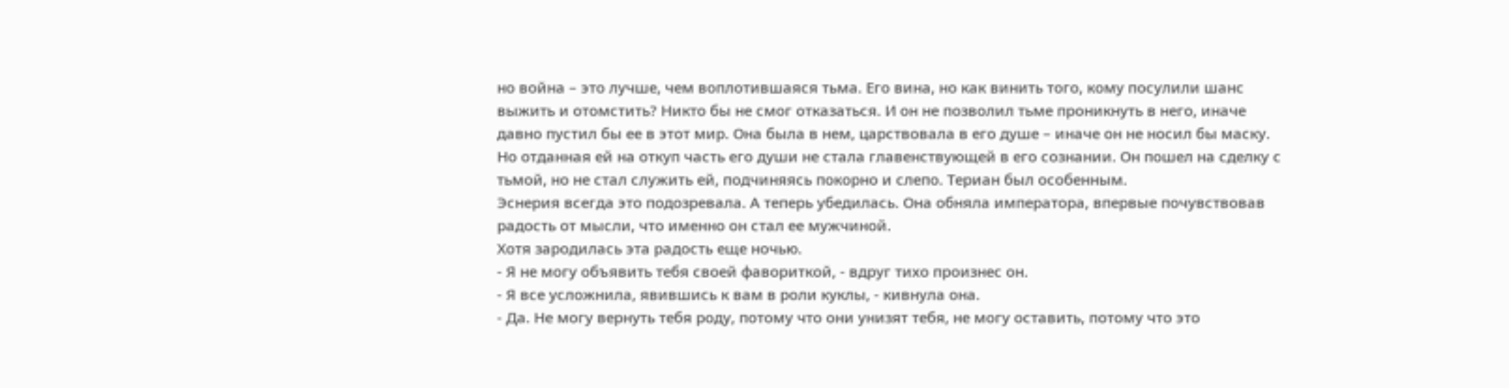но война – это лучше, чем воплотившаяся тьма. Его вина, но как винить того, кому посулили шанс выжить и отомстить? Никто бы не смог отказаться. И он не позволил тьме проникнуть в него, иначе давно пустил бы ее в этот мир. Она была в нем, царствовала в его душе – иначе он не носил бы маску. Но отданная ей на откуп часть его души не стала главенствующей в его сознании. Он пошел на сделку с тьмой, но не стал служить ей, подчиняясь покорно и слепо. Териан был особенным.
Эснерия всегда это подозревала. А теперь убедилась. Она обняла императора, впервые почувствовав радость от мысли, что именно он стал ее мужчиной.
Хотя зародилась эта радость еще ночью.
- Я не могу объявить тебя своей фавориткой, - вдруг тихо произнес он.
- Я все усложнила, явившись к вам в роли куклы, - кивнула она.
- Да. Не могу вернуть тебя роду, потому что они унизят тебя, не могу оставить, потому что это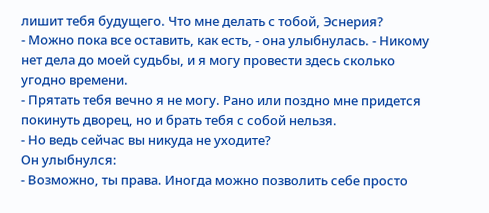лишит тебя будущего. Что мне делать с тобой, Эснерия?
- Можно пока все оставить, как есть, - она улыбнулась. - Никому нет дела до моей судьбы, и я могу провести здесь сколько угодно времени.
- Прятать тебя вечно я не могу. Рано или поздно мне придется покинуть дворец, но и брать тебя с собой нельзя.
- Но ведь сейчас вы никуда не уходите?
Он улыбнулся:
- Возможно, ты права. Иногда можно позволить себе просто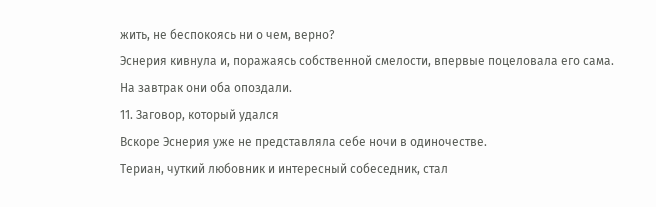жить, не беспокоясь ни о чем, верно?
Эснерия кивнула и, поражаясь собственной смелости, впервые поцеловала его сама.
На завтрак они оба опоздали.
11. Заговор, который удался
Вскоре Эснерия уже не представляла себе ночи в одиночестве.
Териан, чуткий любовник и интересный собеседник, стал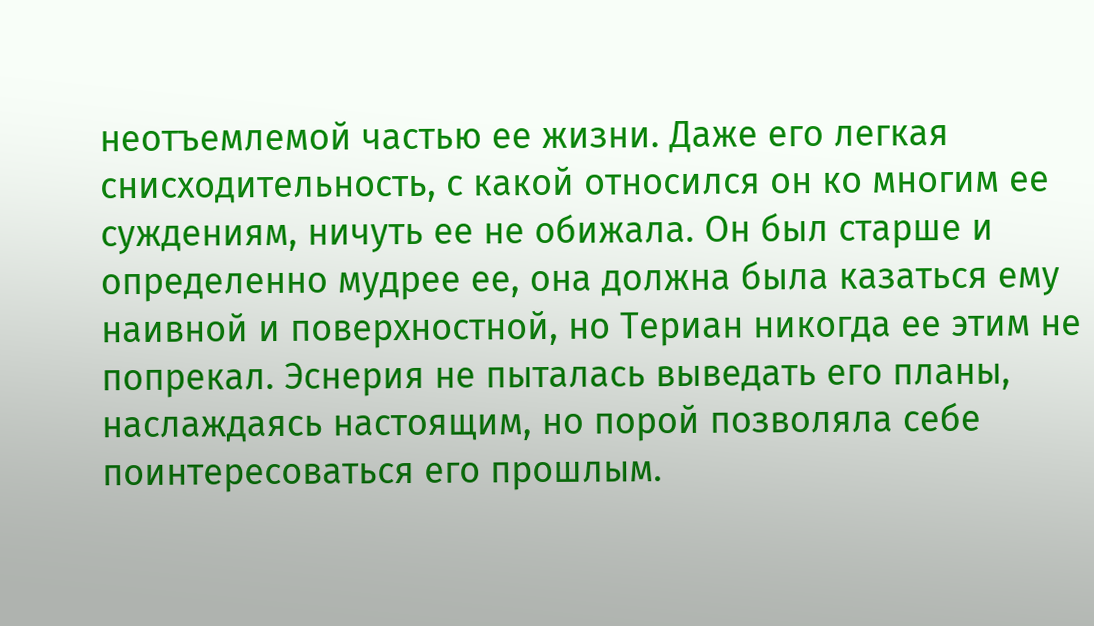неотъемлемой частью ее жизни. Даже его легкая снисходительность, с какой относился он ко многим ее суждениям, ничуть ее не обижала. Он был старше и определенно мудрее ее, она должна была казаться ему наивной и поверхностной, но Териан никогда ее этим не попрекал. Эснерия не пыталась выведать его планы, наслаждаясь настоящим, но порой позволяла себе поинтересоваться его прошлым.